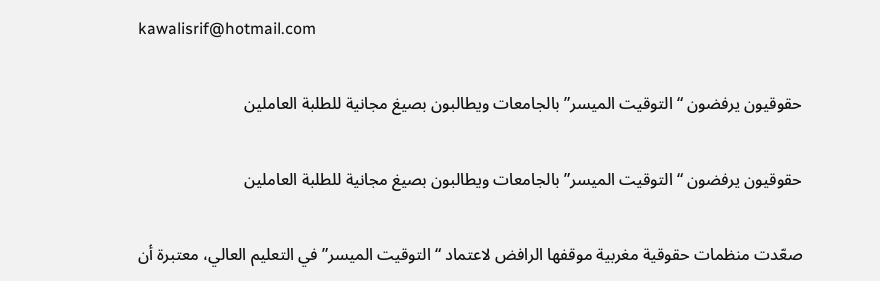kawalisrif@hotmail.com

حقوقيون يرفضون “التوقيت الميسر” بالجامعات ويطالبون بصيغ مجانية للطلبة العاملين

حقوقيون يرفضون “التوقيت الميسر” بالجامعات ويطالبون بصيغ مجانية للطلبة العاملين

صعّدت منظمات حقوقية مغربية موقفها الرافض لاعتماد “التوقيت الميسر” في التعليم العالي، معتبرة أن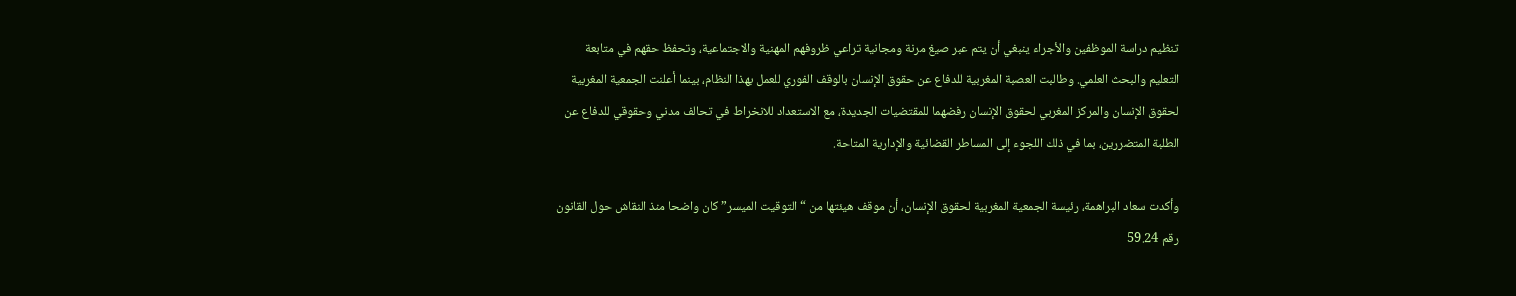تنظيم دراسة الموظفين والأجراء ينبغي أن يتم عبر صيغ مرنة ومجانية تراعي ظروفهم المهنية والاجتماعية، وتحفظ حقهم في متابعة التعليم والبحث العلمي. وطالبت العصبة المغربية للدفاع عن حقوق الإنسان بالوقف الفوري للعمل بهذا النظام، بينما أعلنت الجمعية المغربية لحقوق الإنسان والمركز المغربي لحقوق الإنسان رفضهما للمقتضيات الجديدة، مع الاستعداد للانخراط في تحالف مدني وحقوقي للدفاع عن الطلبة المتضررين، بما في ذلك اللجوء إلى المساطر القضائية والإدارية المتاحة.

وأكدت سعاد البراهمة، رئيسة الجمعية المغربية لحقوق الإنسان، أن موقف هيئتها من “التوقيت الميسر” كان واضحا منذ النقاش حول القانون رقم 59.24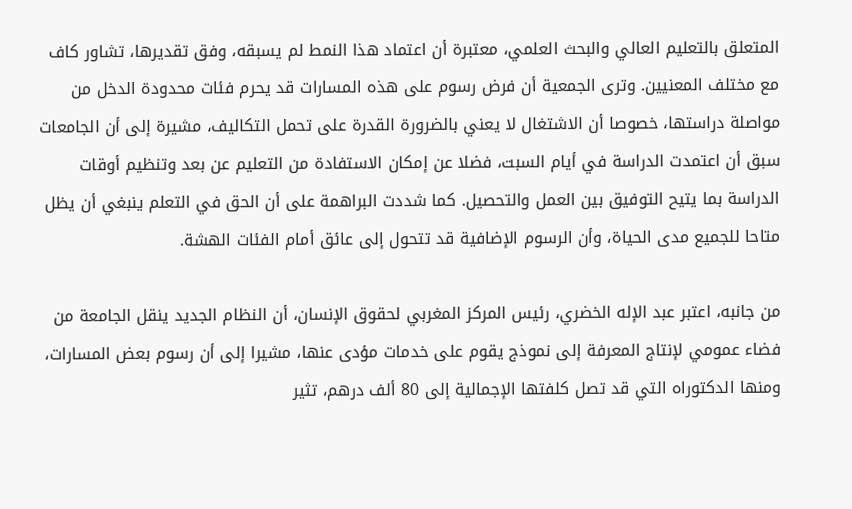المتعلق بالتعليم العالي والبحث العلمي، معتبرة أن اعتماد هذا النمط لم يسبقه، وفق تقديرها، تشاور كاف مع مختلف المعنيين. وترى الجمعية أن فرض رسوم على هذه المسارات قد يحرم فئات محدودة الدخل من مواصلة دراستها، خصوصا أن الاشتغال لا يعني بالضرورة القدرة على تحمل التكاليف، مشيرة إلى أن الجامعات سبق أن اعتمدت الدراسة في أيام السبت، فضلا عن إمكان الاستفادة من التعليم عن بعد وتنظيم أوقات الدراسة بما يتيح التوفيق بين العمل والتحصيل. كما شددت البراهمة على أن الحق في التعلم ينبغي أن يظل متاحا للجميع مدى الحياة، وأن الرسوم الإضافية قد تتحول إلى عائق أمام الفئات الهشة.

من جانبه، اعتبر عبد الإله الخضري، رئيس المركز المغربي لحقوق الإنسان، أن النظام الجديد ينقل الجامعة من فضاء عمومي لإنتاج المعرفة إلى نموذج يقوم على خدمات مؤدى عنها، مشيرا إلى أن رسوم بعض المسارات، ومنها الدكتوراه التي قد تصل كلفتها الإجمالية إلى 80 ألف درهم، تثير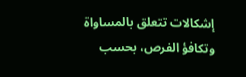إشكالات تتعلق بالمساواة وتكافؤ الفرص، بحسب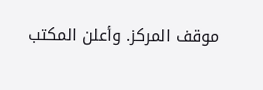موقف المركز. وأعلن المكتب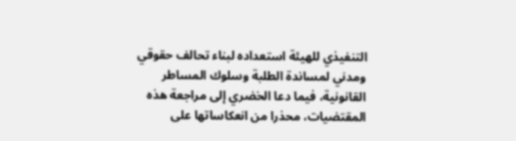التنفيذي للهيئة استعداده لبناء تحالف حقوقي ومدني لمساندة الطلبة وسلوك المساطر القانونية، فيما دعا الخضري إلى مراجعة هذه المقتضيات، محذرا من انعكاساتها على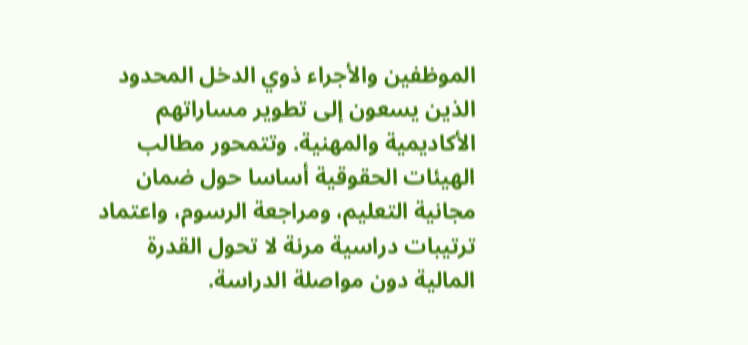الموظفين والأجراء ذوي الدخل المحدود الذين يسعون إلى تطوير مساراتهم الأكاديمية والمهنية. وتتمحور مطالب الهيئات الحقوقية أساسا حول ضمان مجانية التعليم، ومراجعة الرسوم، واعتماد ترتيبات دراسية مرنة لا تحول القدرة المالية دون مواصلة الدراسة.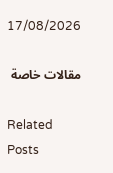17/08/2026

مقالات خاصة

Related Posts